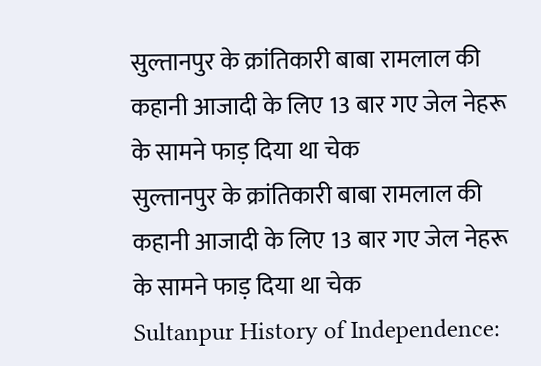सुल्तानपुर के क्रांतिकारी बाबा रामलाल की कहानी आजादी के लिए 13 बार गए जेल नेहरू के सामने फाड़ दिया था चेक
सुल्तानपुर के क्रांतिकारी बाबा रामलाल की कहानी आजादी के लिए 13 बार गए जेल नेहरू के सामने फाड़ दिया था चेक
Sultanpur History of Independence: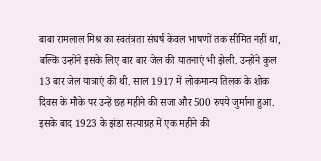बाबा रामलाल मिश्र का स्वतंत्रता संघर्ष केवल भाषणों तक सीमित नहीं था, बल्कि उन्होंने इसके लिए बार बार जेल की यातनाएं भी झेली. उन्होंने कुल 13 बार जेल यात्राएं की थी. साल 1917 में लोकमान्य तिलक के शोक दिवस के मौके पर उन्हें छह महीने की सजा और 500 रुपये जुर्माना हुआ. इसके बाद 1923 के झंडा सत्याग्रह में एक महीने की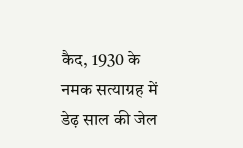कैद, 1930 के नमक सत्याग्रह में डेढ़ साल की जेल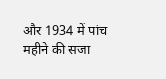और 1934 में पांच महीने की सजा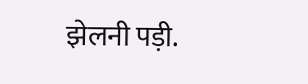झेलनी पड़ी.